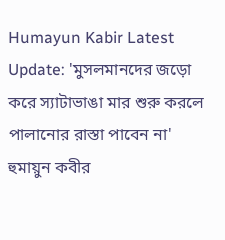Humayun Kabir Latest Update: 'মুসলমানদের জড়ো করে স্যাটাভাঙা মার শুরু করলে পালানোর রাস্তা পাবেন না'
হুমায়ুন কবীর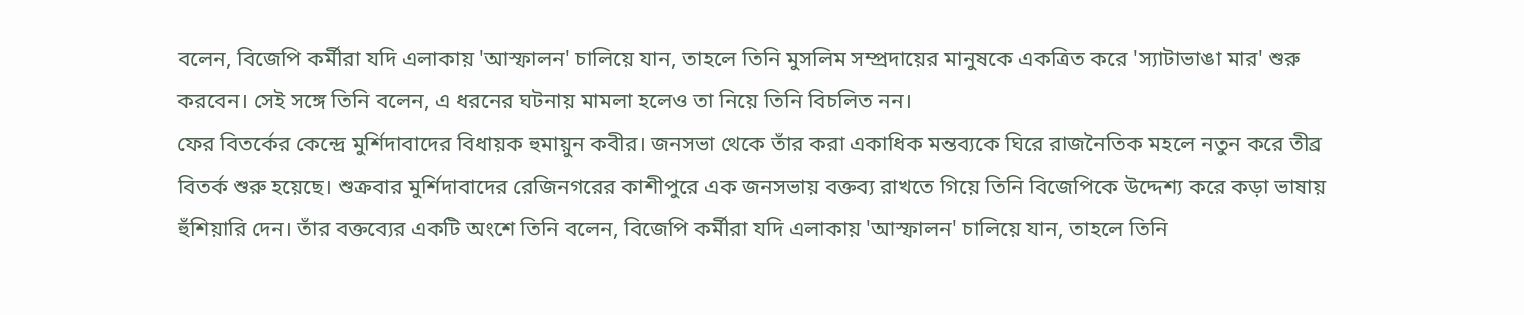বলেন, বিজেপি কর্মীরা যদি এলাকায় 'আস্ফালন' চালিয়ে যান, তাহলে তিনি মুসলিম সম্প্রদায়ের মানুষকে একত্রিত করে 'স্যাটাভাঙা মার' শুরু করবেন। সেই সঙ্গে তিনি বলেন, এ ধরনের ঘটনায় মামলা হলেও তা নিয়ে তিনি বিচলিত নন।
ফের বিতর্কের কেন্দ্রে মুর্শিদাবাদের বিধায়ক হুমায়ুন কবীর। জনসভা থেকে তাঁর করা একাধিক মন্তব্যকে ঘিরে রাজনৈতিক মহলে নতুন করে তীব্র বিতর্ক শুরু হয়েছে। শুক্রবার মুর্শিদাবাদের রেজিনগরের কাশীপুরে এক জনসভায় বক্তব্য রাখতে গিয়ে তিনি বিজেপিকে উদ্দেশ্য করে কড়া ভাষায় হুঁশিয়ারি দেন। তাঁর বক্তব্যের একটি অংশে তিনি বলেন, বিজেপি কর্মীরা যদি এলাকায় 'আস্ফালন' চালিয়ে যান, তাহলে তিনি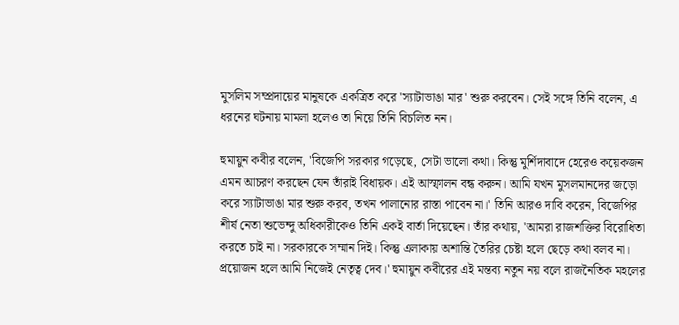মুসলিম সম্প্রদায়ের মানুষকে একত্রিত করে 'স্যাটাভাঙা মার' শুরু করবেন। সেই সঙ্গে তিনি বলেন, এ ধরনের ঘটনায় মামলা হলেও তা নিয়ে তিনি বিচলিত নন।

হুমায়ুন কবীর বলেন, 'বিজেপি সরকার গড়েছে, সেটা ভালো কথা। কিন্তু মুর্শিদাবাদে হেরেও কয়েকজন এমন আচরণ করছেন যেন তাঁরাই বিধায়ক। এই আস্ফালন বন্ধ করুন। আমি যখন মুসলমানদের জড়ো করে স্যাটাভাঙা মার শুরু করব, তখন পালানোর রাস্তা পাবেন না।' তিনি আরও দাবি করেন, বিজেপির শীর্ষ নেতা শুভেন্দু অধিকারীকেও তিনি একই বার্তা দিয়েছেন। তাঁর কথায়, 'আমরা রাজশক্তির বিরোধিতা করতে চাই না। সরকারকে সম্মান দিই। কিন্তু এলাকায় অশান্তি তৈরির চেষ্টা হলে ছেড়ে কথা বলব না। প্রয়োজন হলে আমি নিজেই নেতৃত্ব দেব।' হুমায়ুন কবীরের এই মন্তব্য নতুন নয় বলে রাজনৈতিক মহলের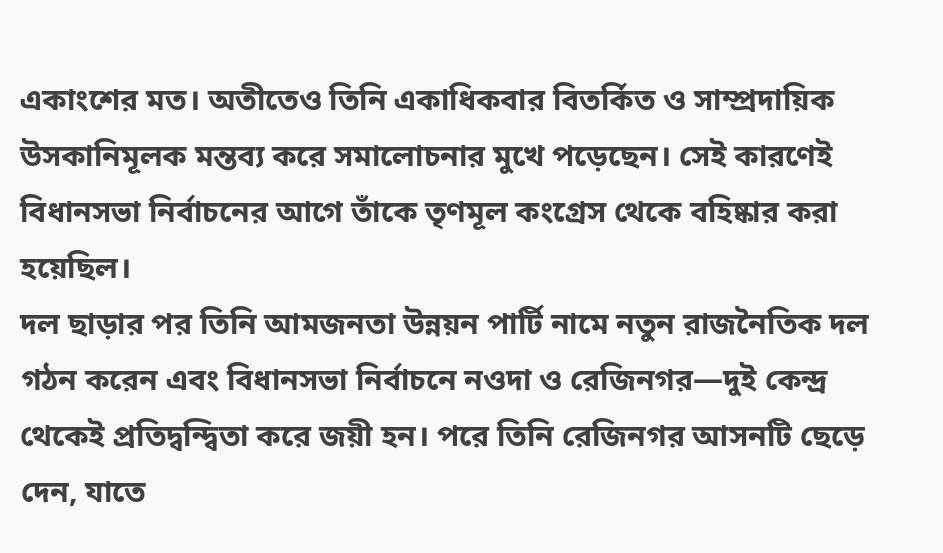একাংশের মত। অতীতেও তিনি একাধিকবার বিতর্কিত ও সাম্প্রদায়িক উসকানিমূলক মন্তব্য করে সমালোচনার মুখে পড়েছেন। সেই কারণেই বিধানসভা নির্বাচনের আগে তাঁকে তৃণমূল কংগ্রেস থেকে বহিষ্কার করা হয়েছিল।
দল ছাড়ার পর তিনি আমজনতা উন্নয়ন পার্টি নামে নতুন রাজনৈতিক দল গঠন করেন এবং বিধানসভা নির্বাচনে নওদা ও রেজিনগর—দুই কেন্দ্র থেকেই প্রতিদ্বন্দ্বিতা করে জয়ী হন। পরে তিনি রেজিনগর আসনটি ছেড়ে দেন, যাতে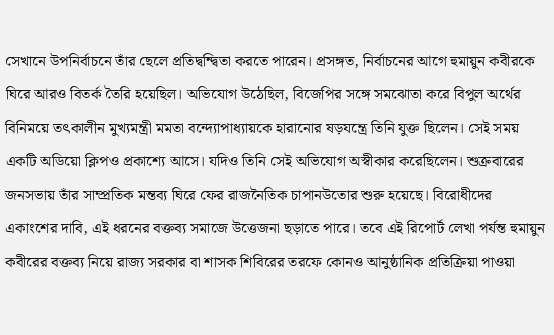সেখানে উপনির্বাচনে তাঁর ছেলে প্রতিদ্বন্দ্বিতা করতে পারেন। প্রসঙ্গত, নির্বাচনের আগে হুমায়ুন কবীরকে ঘিরে আরও বিতর্ক তৈরি হয়েছিল। অভিযোগ উঠেছিল, বিজেপির সঙ্গে সমঝোতা করে বিপুল অর্থের বিনিময়ে তৎকালীন মুখ্যমন্ত্রী মমতা বন্দ্যোপাধ্যায়কে হারানোর ষড়যন্ত্রে তিনি যুক্ত ছিলেন। সেই সময় একটি অডিয়ো ক্লিপও প্রকাশ্যে আসে। যদিও তিনি সেই অভিযোগ অস্বীকার করেছিলেন। শুক্রবারের জনসভায় তাঁর সাম্প্রতিক মন্তব্য ঘিরে ফের রাজনৈতিক চাপানউতোর শুরু হয়েছে। বিরোধীদের একাংশের দাবি, এই ধরনের বক্তব্য সমাজে উত্তেজনা ছড়াতে পারে। তবে এই রিপোর্ট লেখা পর্যন্ত হুমায়ুন কবীরের বক্তব্য নিয়ে রাজ্য সরকার বা শাসক শিবিরের তরফে কোনও আনুষ্ঠানিক প্রতিক্রিয়া পাওয়া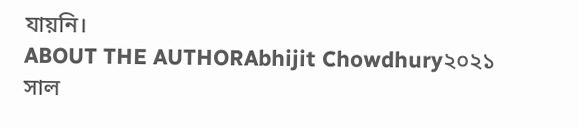যায়নি।
ABOUT THE AUTHORAbhijit Chowdhury২০২১ সাল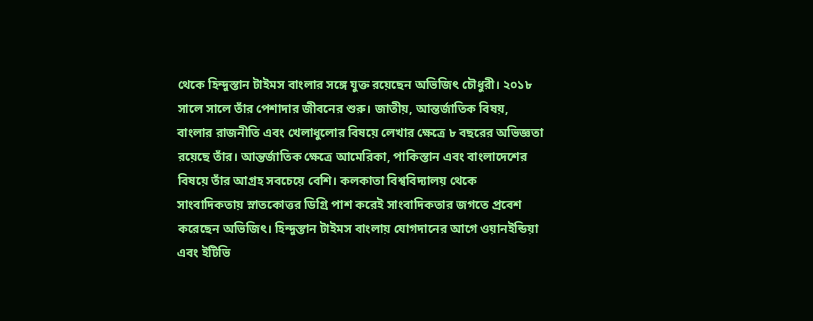থেকে হিন্দুস্তান টাইমস বাংলার সঙ্গে যুক্ত রয়েছেন অভিজিৎ চৌধুরী। ২০১৮ সালে সালে তাঁর পেশাদার জীবনের শুরু। জাতীয়, আন্তর্জাতিক বিষয়, বাংলার রাজনীতি এবং খেলাধুলোর বিষয়ে লেখার ক্ষেত্রে ৮ বছরের অভিজ্ঞতা রয়েছে তাঁর। আন্তর্জাতিক ক্ষেত্রে আমেরিকা, পাকিস্তান এবং বাংলাদেশের বিষয়ে তাঁর আগ্রহ সবচেয়ে বেশি। কলকাতা বিশ্ববিদ্যালয় থেকে সাংবাদিকতায় স্নাতকোত্তর ডিগ্রি পাশ করেই সাংবাদিকতার জগতে প্রবেশ করেছেন অভিজিৎ। হিন্দুস্তান টাইমস বাংলায় যোগদানের আগে ওয়ানইন্ডিয়া এবং ইটিভি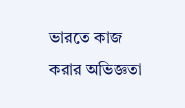ভারতে কাজ করার অভিজ্ঞতা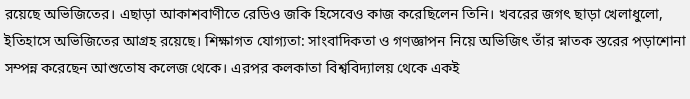রয়েছে অভিজিতের। এছাড়া আকাশবাণীতে রেডিও জকি হিসেবেও কাজ করেছিলেন তিনি। খবরের জগৎ ছাড়া খেলাধুলো, ইতিহাসে অভিজিতের আগ্রহ রয়েছে। শিক্ষাগত যোগ্যতা: সাংবাদিকতা ও গণজ্ঞাপন নিয়ে অভিজিৎ তাঁর স্নাতক স্তরের পড়াশোনা সম্পন্ন করেছেন আশুতোষ কলেজ থেকে। এরপর কলকাতা বিশ্ববিদ্যালয় থেকে একই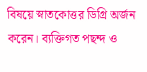বিষয়ে স্নাতকোত্তর ডিগ্রি অর্জন করেন। ব্যক্তিগত পছন্দ ও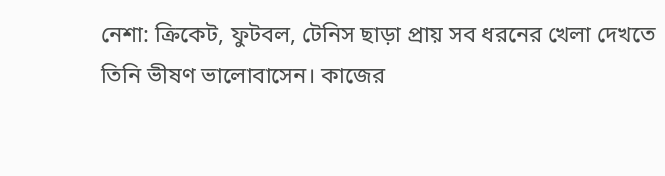নেশা: ক্রিকেট, ফুটবল, টেনিস ছাড়া প্রায় সব ধরনের খেলা দেখতে তিনি ভীষণ ভালোবাসেন। কাজের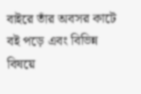বাইরে তাঁর অবসর কাটে বই পড়ে এবং বিভিন্ন বিষয়ে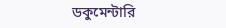ডকুমেন্টারি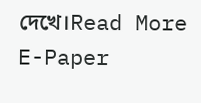দেখে।Read More
E-Paper